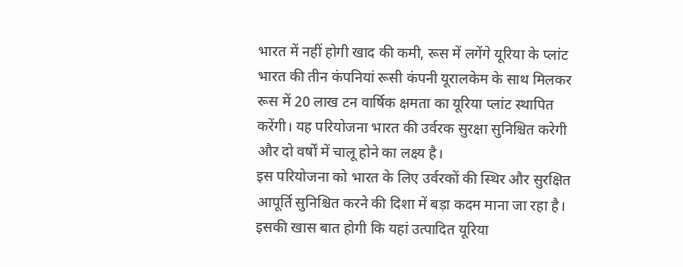भारत में नहीं होगी खाद की कमी, रूस में लगेंगे यूरिया के प्लांट
भारत की तीन कंपनियां रूसी कंपनी यूरालकेम के साथ मिलकर रूस में 20 लाख टन वार्षिक क्षमता का यूरिया प्लांट स्थापित करेंगी। यह परियोजना भारत की उर्वरक सुरक्षा सुनिश्चित करेगी और दो वर्षों में चालू होने का लक्ष्य है।
इस परियोजना को भारत के लिए उर्वरकों की स्थिर और सुरक्षित आपूर्ति सुनिश्चित करने की दिशा में बड़ा कदम माना जा रहा है। इसकी खास बात होगी कि यहां उत्पादित यूरिया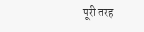पूरी तरह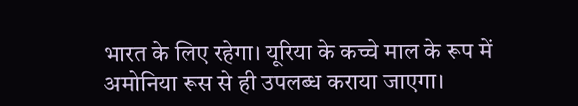भारत के लिए रहेगा। यूरिया के कच्चे माल के रूप में अमोनिया रूस से ही उपलब्ध कराया जाएगा।